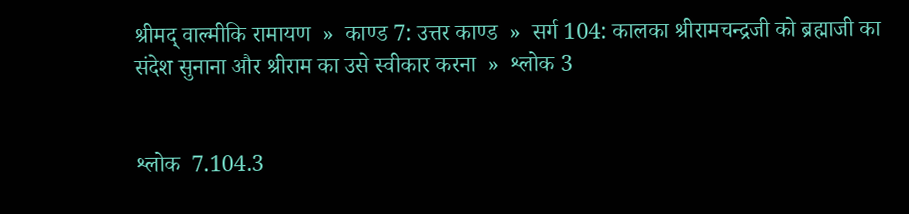श्रीमद् वाल्मीकि रामायण  »  काण्ड 7: उत्तर काण्ड  »  सर्ग 104: कालका श्रीरामचन्द्रजी को ब्रह्माजी का संदेश सुनाना और श्रीराम का उसे स्वीकार करना  »  श्लोक 3


श्लोक  7.104.3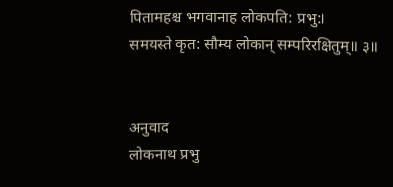पितामहश्च भगवानाह लोकपति: प्रभु:।
समयस्ते कृत: सौम्य लोकान् सम्परिरक्षितुम्॥ ३॥


अनुवाद
लोकनाथ प्रभु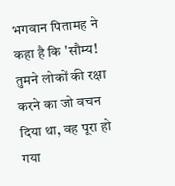भगवान पितामह ने कहा है कि 'सौम्य! तुमने लोकों की रक्षा करने का जो वचन दिया था, वह पूरा हो गया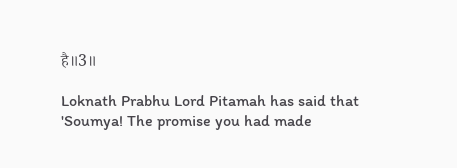है॥3॥

Loknath Prabhu Lord Pitamah has said that 'Soumya! The promise you had made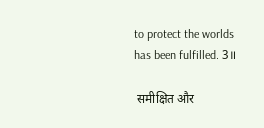to protect the worlds has been fulfilled. 3॥

 समीक्षित और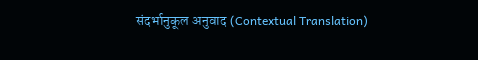संदर्भानुकूल अनुवाद (Contextual Translation)